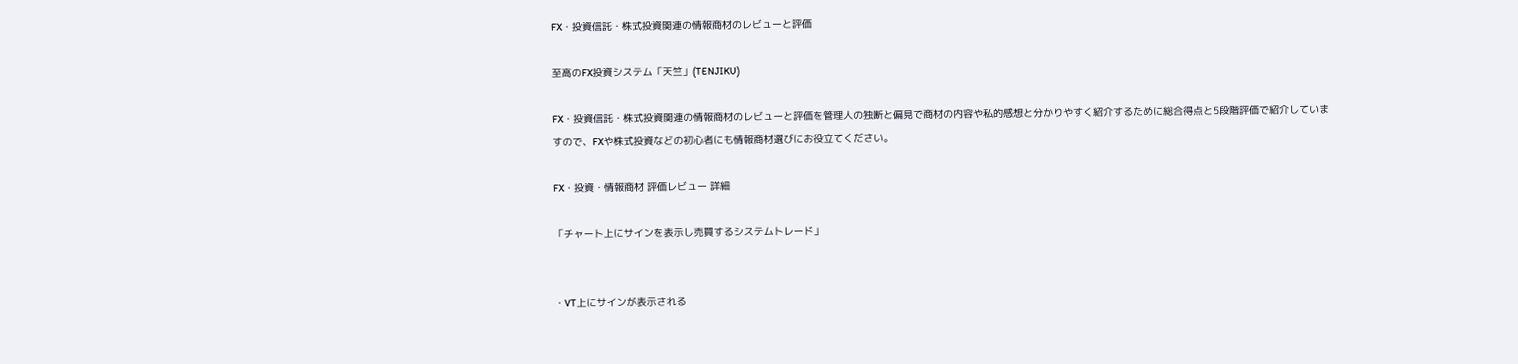FX・投資信託・株式投資関連の情報商材のレビューと評価

至高のFX投資システム「天竺」(TENJIKU)

FX・投資信託・株式投資関連の情報商材のレビューと評価を管理人の独断と偏見で商材の内容や私的感想と分かりやすく紹介するために総合得点と5段階評価で紹介していますので、FXや株式投資などの初心者にも情報商材選びにお役立てください。

FX・投資・情報商材 評価レビュー 詳細

「チャート上にサインを表示し売買するシステムトレード」


・VT上にサインが表示される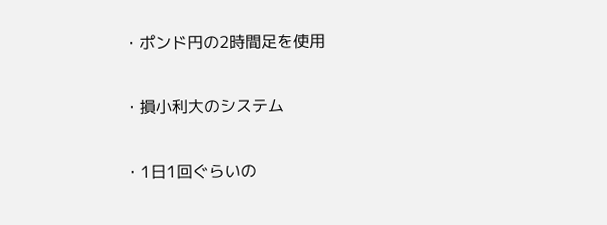・ポンド円の2時間足を使用

・損小利大のシステム

・1日1回ぐらいの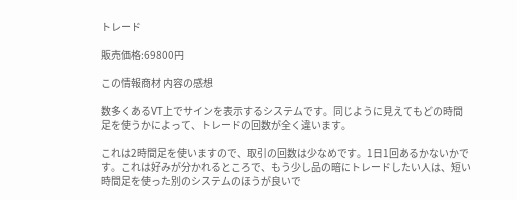トレード

販売価格:69800円

この情報商材 内容の感想

数多くあるVT上でサインを表示するシステムです。同じように見えてもどの時間足を使うかによって、トレードの回数が全く違います。

これは2時間足を使いますので、取引の回数は少なめです。1日1回あるかないかです。これは好みが分かれるところで、もう少し品の暗にトレードしたい人は、短い時間足を使った別のシステムのほうが良いで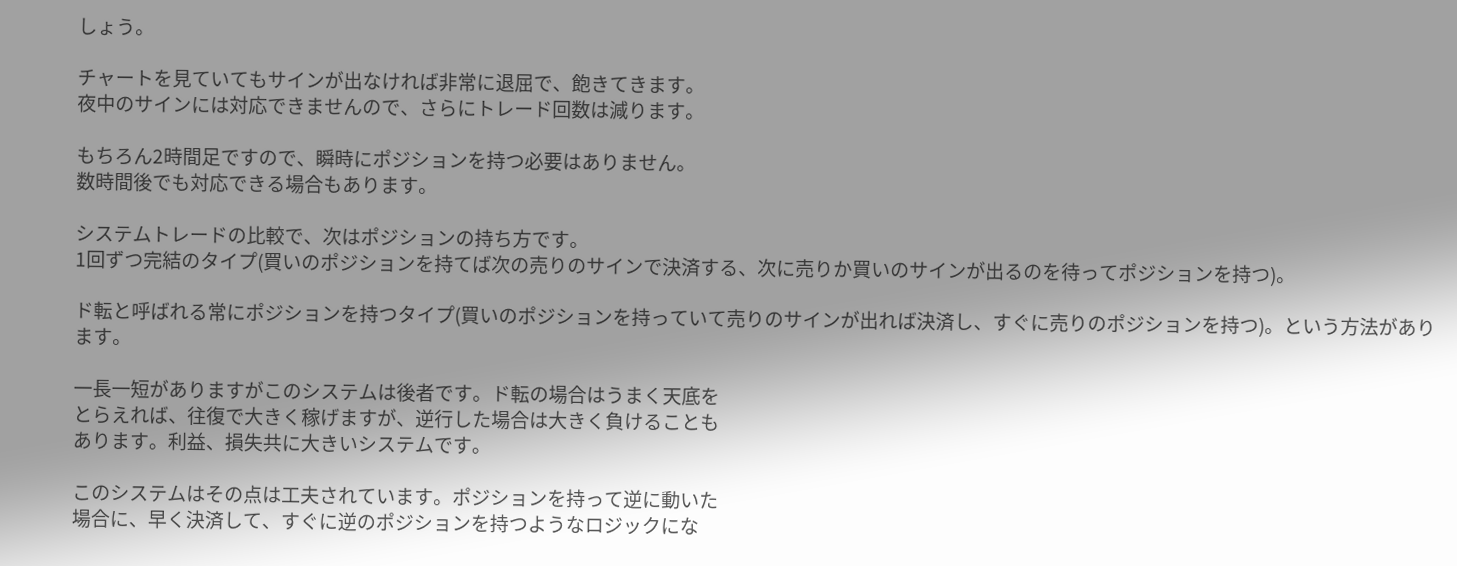しょう。

チャートを見ていてもサインが出なければ非常に退屈で、飽きてきます。
夜中のサインには対応できませんので、さらにトレード回数は減ります。

もちろん2時間足ですので、瞬時にポジションを持つ必要はありません。
数時間後でも対応できる場合もあります。

システムトレードの比較で、次はポジションの持ち方です。
1回ずつ完結のタイプ(買いのポジションを持てば次の売りのサインで決済する、次に売りか買いのサインが出るのを待ってポジションを持つ)。

ド転と呼ばれる常にポジションを持つタイプ(買いのポジションを持っていて売りのサインが出れば決済し、すぐに売りのポジションを持つ)。という方法があります。

一長一短がありますがこのシステムは後者です。ド転の場合はうまく天底を
とらえれば、往復で大きく稼げますが、逆行した場合は大きく負けることも
あります。利益、損失共に大きいシステムです。

このシステムはその点は工夫されています。ポジションを持って逆に動いた
場合に、早く決済して、すぐに逆のポジションを持つようなロジックにな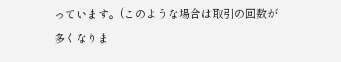っています。(このような場合は取引の回数が多くなりま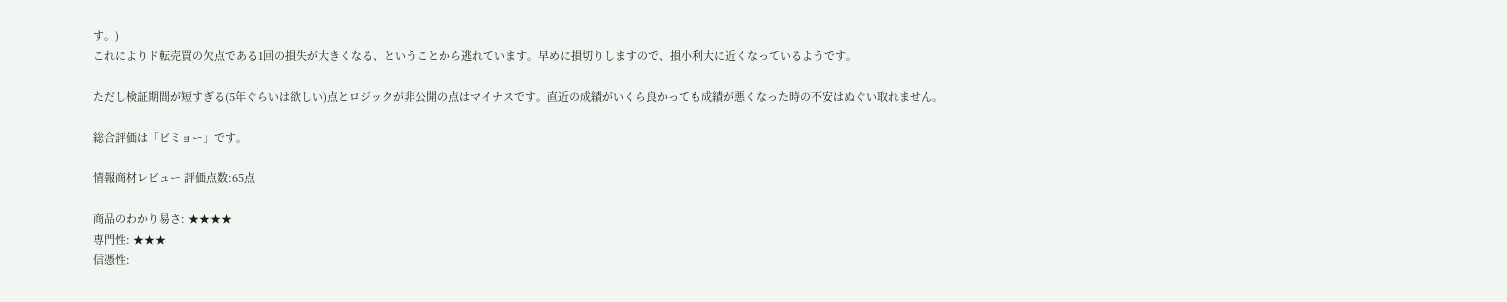す。)
これによりド転売買の欠点である1回の損失が大きくなる、ということから逃れています。早めに損切りしますので、損小利大に近くなっているようです。

ただし検証期間が短すぎる(5年ぐらいは欲しい)点とロジックが非公開の点はマイナスです。直近の成績がいくら良かっても成績が悪くなった時の不安はぬぐい取れません。

総合評価は「ビミョー」です。

情報商材レビュー 評価点数:65点

商品のわかり易さ: ★★★★
専門性: ★★★
信憑性: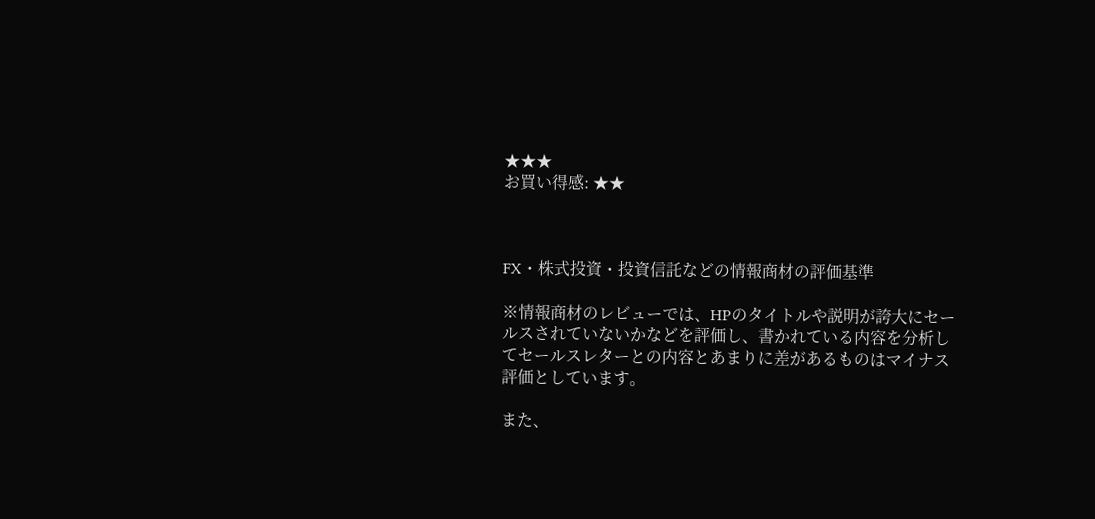★★★
お買い得感: ★★



FX・株式投資・投資信託などの情報商材の評価基準

※情報商材のレビューでは、HPのタイトルや説明が誇大にセールスされていないかなどを評価し、書かれている内容を分析してセールスレターとの内容とあまりに差があるものはマイナス評価としています。

また、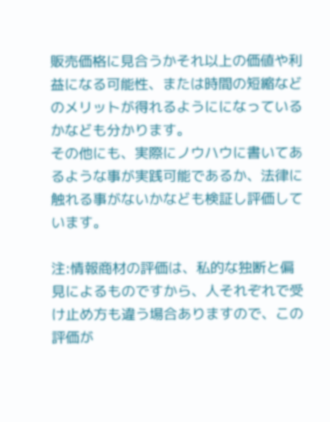販売価格に見合うかそれ以上の価値や利益になる可能性、または時間の短縮などのメリットが得れるようにになっているかなども分かります。
その他にも、実際にノウハウに書いてあるような事が実践可能であるか、法律に触れる事がないかなども検証し評価しています。

注:情報商材の評価は、私的な独断と偏見によるものですから、人それぞれで受け止め方も違う場合ありますので、この評価が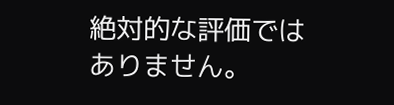絶対的な評価ではありません。